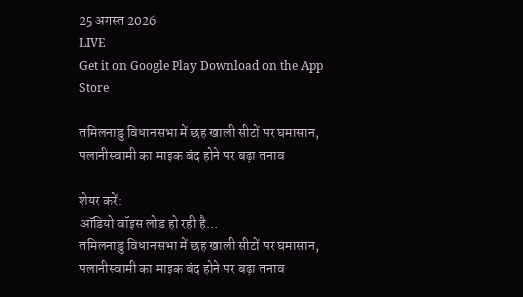25 अगस्त 2026
LIVE
Get it on Google Play Download on the App Store

तमिलनाडु विधानसभा में छह खाली सीटों पर घमासान, पलानीस्वामी का माइक बंद होने पर बढ़ा तनाव

शेयर करें:
ऑडियो वॉइस लोड हो रही है…
तमिलनाडु विधानसभा में छह खाली सीटों पर घमासान, पलानीस्वामी का माइक बंद होने पर बढ़ा तनाव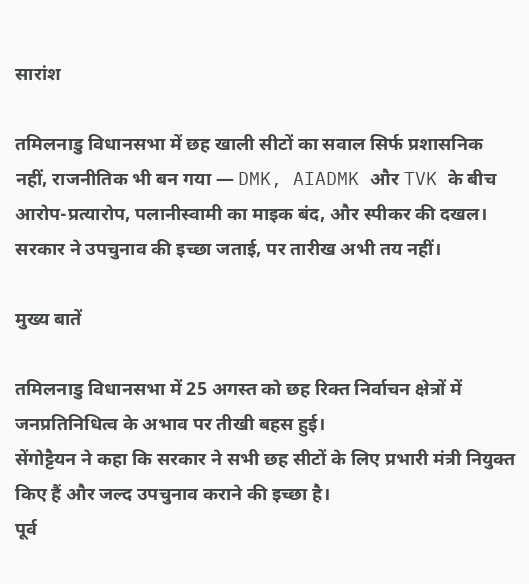सारांश

तमिलनाडु विधानसभा में छह खाली सीटों का सवाल सिर्फ प्रशासनिक नहीं, राजनीतिक भी बन गया — DMK, AIADMK और TVK के बीच आरोप-प्रत्यारोप, पलानीस्वामी का माइक बंद, और स्पीकर की दखल। सरकार ने उपचुनाव की इच्छा जताई, पर तारीख अभी तय नहीं।

मुख्य बातें

तमिलनाडु विधानसभा में 25 अगस्त को छह रिक्त निर्वाचन क्षेत्रों में जनप्रतिनिधित्व के अभाव पर तीखी बहस हुई।
सेंगोट्टैयन ने कहा कि सरकार ने सभी छह सीटों के लिए प्रभारी मंत्री नियुक्त किए हैं और जल्द उपचुनाव कराने की इच्छा है।
पूर्व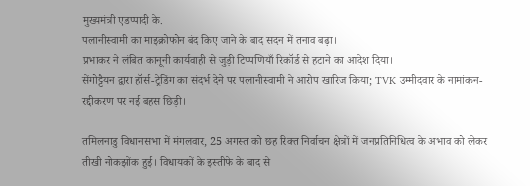मुख्यमंत्री एडप्पादी के.
पलानीस्वामी का माइक्रोफोन बंद किए जाने के बाद सदन में तनाव बढ़ा।
प्रभाकर ने लंबित कानूनी कार्यवाही से जुड़ी टिप्पणियाँ रिकॉर्ड से हटाने का आदेश दिया।
सेंगोट्टैयन द्वारा हॉर्स-ट्रेडिंग का संदर्भ देने पर पलानीस्वामी ने आरोप खारिज किया; TVK उम्मीदवार के नामांकन-रद्दीकरण पर नई बहस छिड़ी।

तमिलनाडु विधानसभा में मंगलवार, 25 अगस्त को छह रिक्त निर्वाचन क्षेत्रों में जनप्रतिनिधित्व के अभाव को लेकर तीखी नोकझोंक हुई। विधायकों के इस्तीफे के बाद से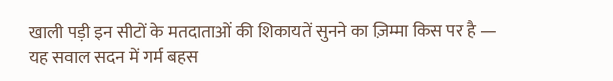खाली पड़ी इन सीटों के मतदाताओं की शिकायतें सुनने का ज़िम्मा किस पर है — यह सवाल सदन में गर्म बहस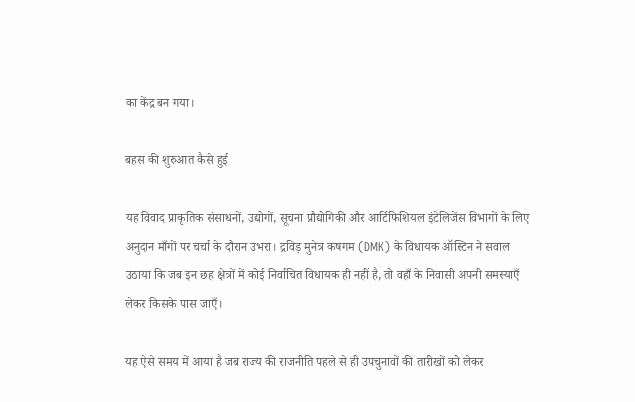का केंद्र बन गया।

बहस की शुरुआत कैसे हुई

यह विवाद प्राकृतिक संसाधनों, उद्योगों, सूचना प्रौद्योगिकी और आर्टिफिशियल इंटेलिजेंस विभागों के लिए अनुदान माँगों पर चर्चा के दौरान उभरा। द्रविड़ मुनेत्र कषगम (DMK) के विधायक ऑस्टिन ने सवाल उठाया कि जब इन छह क्षेत्रों में कोई निर्वाचित विधायक ही नहीं है, तो वहाँ के निवासी अपनी समस्याएँ लेकर किसके पास जाएँ।

यह ऐसे समय में आया है जब राज्य की राजनीति पहले से ही उपचुनावों की तारीखों को लेकर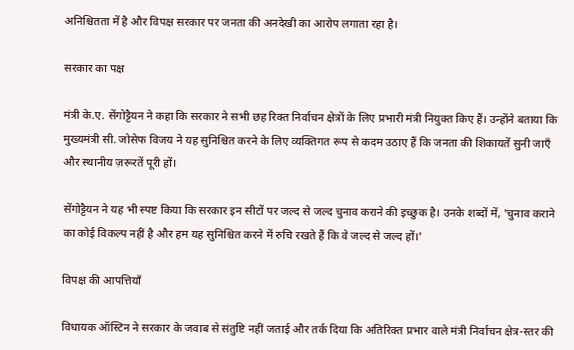अनिश्चितता में है और विपक्ष सरकार पर जनता की अनदेखी का आरोप लगाता रहा है।

सरकार का पक्ष

मंत्री के.ए. सेंगोट्टैयन ने कहा कि सरकार ने सभी छह रिक्त निर्वाचन क्षेत्रों के लिए प्रभारी मंत्री नियुक्त किए हैं। उन्होंने बताया कि मुख्यमंत्री सी. जोसेफ विजय ने यह सुनिश्चित करने के लिए व्यक्तिगत रूप से कदम उठाए हैं कि जनता की शिकायतें सुनी जाएँ और स्थानीय ज़रूरतें पूरी हों।

सेंगोट्टैयन ने यह भी स्पष्ट किया कि सरकार इन सीटों पर जल्द से जल्द चुनाव कराने की इच्छुक है। उनके शब्दों में, 'चुनाव कराने का कोई विकल्प नहीं है और हम यह सुनिश्चित करने में रुचि रखते हैं कि वे जल्द से जल्द हों।'

विपक्ष की आपत्तियाँ

विधायक ऑस्टिन ने सरकार के जवाब से संतुष्टि नहीं जताई और तर्क दिया कि अतिरिक्त प्रभार वाले मंत्री निर्वाचन क्षेत्र-स्तर की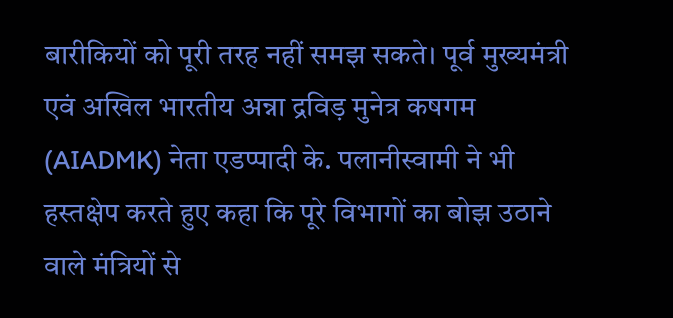बारीकियों को पूरी तरह नहीं समझ सकते। पूर्व मुख्यमंत्री एवं अखिल भारतीय अन्ना द्रविड़ मुनेत्र कषगम (AIADMK) नेता एडप्पादी के. पलानीस्वामी ने भी हस्तक्षेप करते हुए कहा कि पूरे विभागों का बोझ उठाने वाले मंत्रियों से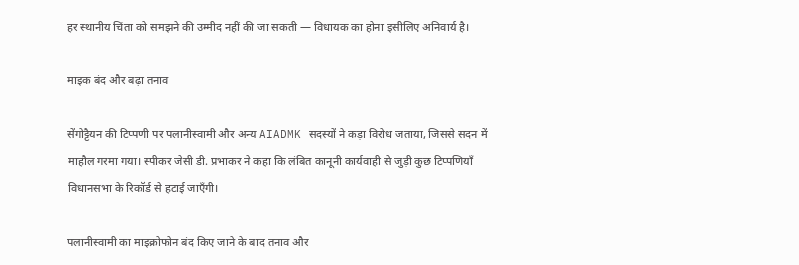हर स्थानीय चिंता को समझने की उम्मीद नहीं की जा सकती — विधायक का होना इसीलिए अनिवार्य है।

माइक बंद और बढ़ा तनाव

सेंगोट्टैयन की टिप्पणी पर पलानीस्वामी और अन्य AIADMK सदस्यों ने कड़ा विरोध जताया, जिससे सदन में माहौल गरमा गया। स्पीकर जेसी डी. प्रभाकर ने कहा कि लंबित कानूनी कार्यवाही से जुड़ी कुछ टिप्पणियाँ विधानसभा के रिकॉर्ड से हटाई जाएँगी।

पलानीस्वामी का माइक्रोफोन बंद किए जाने के बाद तनाव और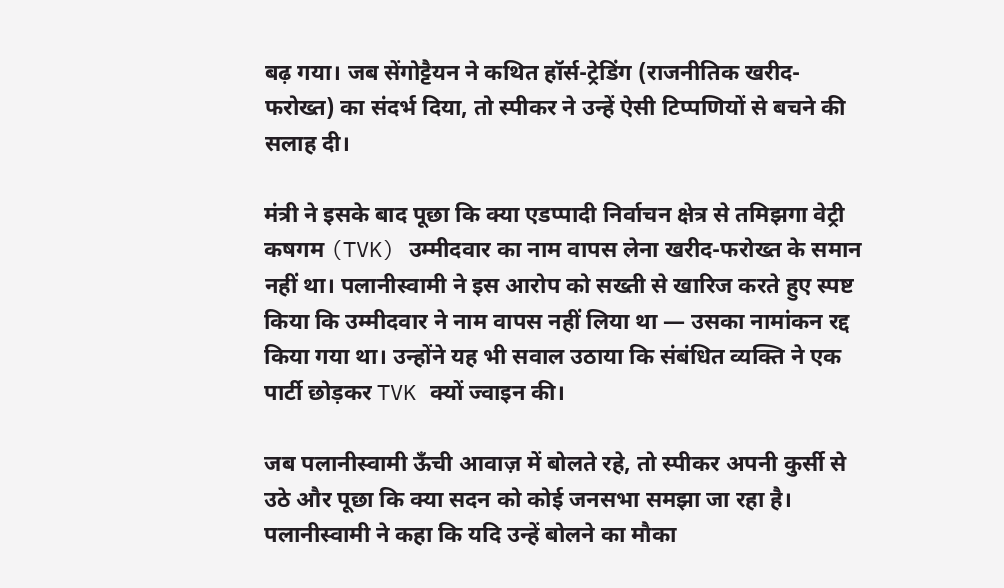बढ़ गया। जब सेंगोट्टैयन ने कथित हॉर्स-ट्रेडिंग (राजनीतिक खरीद-फरोख्त) का संदर्भ दिया, तो स्पीकर ने उन्हें ऐसी टिप्पणियों से बचने की सलाह दी।

मंत्री ने इसके बाद पूछा कि क्या एडप्पादी निर्वाचन क्षेत्र से तमिझगा वेट्री कषगम (TVK) उम्मीदवार का नाम वापस लेना खरीद-फरोख्त के समान नहीं था। पलानीस्वामी ने इस आरोप को सख्ती से खारिज करते हुए स्पष्ट किया कि उम्मीदवार ने नाम वापस नहीं लिया था — उसका नामांकन रद्द किया गया था। उन्होंने यह भी सवाल उठाया कि संबंधित व्यक्ति ने एक पार्टी छोड़कर TVK क्यों ज्वाइन की।

जब पलानीस्वामी ऊँची आवाज़ में बोलते रहे, तो स्पीकर अपनी कुर्सी से उठे और पूछा कि क्या सदन को कोई जनसभा समझा जा रहा है। पलानीस्वामी ने कहा कि यदि उन्हें बोलने का मौका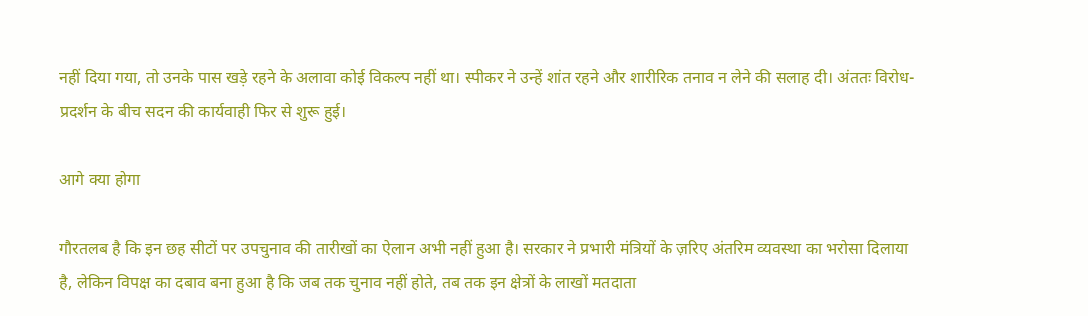नहीं दिया गया, तो उनके पास खड़े रहने के अलावा कोई विकल्प नहीं था। स्पीकर ने उन्हें शांत रहने और शारीरिक तनाव न लेने की सलाह दी। अंततः विरोध-प्रदर्शन के बीच सदन की कार्यवाही फिर से शुरू हुई।

आगे क्या होगा

गौरतलब है कि इन छह सीटों पर उपचुनाव की तारीखों का ऐलान अभी नहीं हुआ है। सरकार ने प्रभारी मंत्रियों के ज़रिए अंतरिम व्यवस्था का भरोसा दिलाया है, लेकिन विपक्ष का दबाव बना हुआ है कि जब तक चुनाव नहीं होते, तब तक इन क्षेत्रों के लाखों मतदाता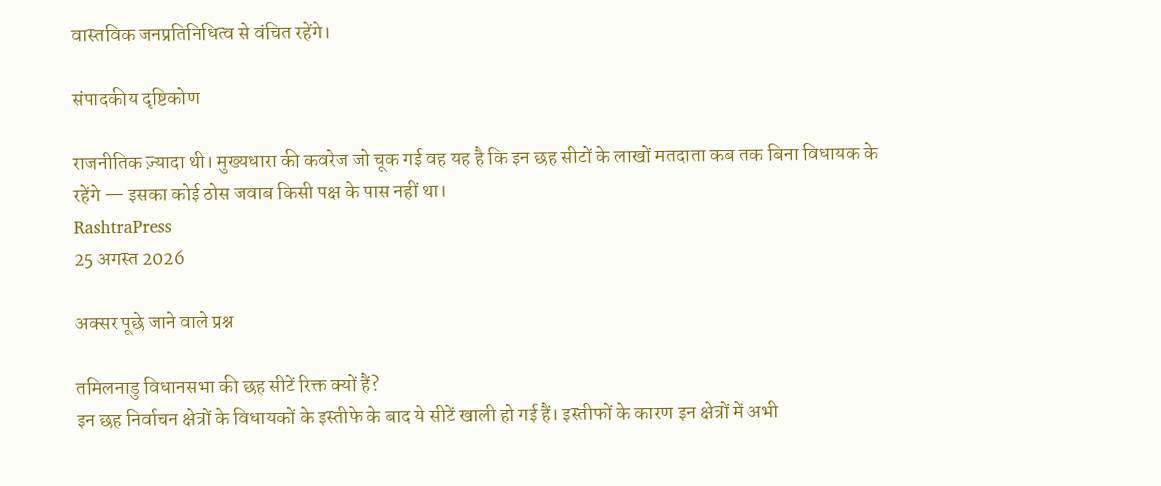वास्तविक जनप्रतिनिधित्व से वंचित रहेंगे।

संपादकीय दृष्टिकोण

राजनीतिक ज़्यादा थी। मुख्यधारा की कवरेज जो चूक गई वह यह है कि इन छह सीटों के लाखों मतदाता कब तक बिना विधायक के रहेंगे — इसका कोई ठोस जवाब किसी पक्ष के पास नहीं था।
RashtraPress
25 अगस्त 2026

अक्सर पूछे जाने वाले प्रश्न

तमिलनाडु विधानसभा की छह सीटें रिक्त क्यों हैं?
इन छह निर्वाचन क्षेत्रों के विधायकों के इस्तीफे के बाद ये सीटें खाली हो गई हैं। इस्तीफों के कारण इन क्षेत्रों में अभी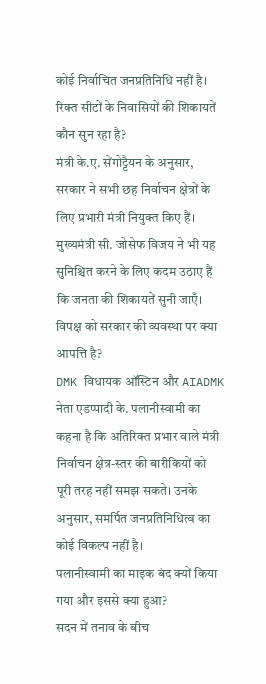कोई निर्वाचित जनप्रतिनिधि नहीं है।
रिक्त सीटों के निवासियों की शिकायतें कौन सुन रहा है?
मंत्री के.ए. सेंगोट्टैयन के अनुसार, सरकार ने सभी छह निर्वाचन क्षेत्रों के लिए प्रभारी मंत्री नियुक्त किए हैं। मुख्यमंत्री सी. जोसेफ विजय ने भी यह सुनिश्चित करने के लिए कदम उठाए हैं कि जनता की शिकायतें सुनी जाएँ।
विपक्ष को सरकार की व्यवस्था पर क्या आपत्ति है?
DMK विधायक ऑस्टिन और AIADMK नेता एडप्पादी के. पलानीस्वामी का कहना है कि अतिरिक्त प्रभार वाले मंत्री निर्वाचन क्षेत्र-स्तर की बारीकियों को पूरी तरह नहीं समझ सकते। उनके अनुसार, समर्पित जनप्रतिनिधित्व का कोई विकल्प नहीं है।
पलानीस्वामी का माइक बंद क्यों किया गया और इससे क्या हुआ?
सदन में तनाव के बीच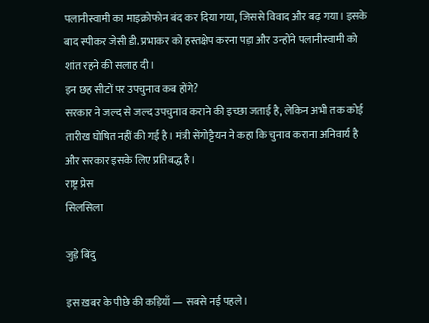पलानीस्वामी का माइक्रोफोन बंद कर दिया गया, जिससे विवाद और बढ़ गया। इसके बाद स्पीकर जेसी डी. प्रभाकर को हस्तक्षेप करना पड़ा और उन्होंने पलानीस्वामी को शांत रहने की सलाह दी।
इन छह सीटों पर उपचुनाव कब होंगे?
सरकार ने जल्द से जल्द उपचुनाव कराने की इच्छा जताई है, लेकिन अभी तक कोई तारीख घोषित नहीं की गई है। मंत्री सेंगोट्टैयन ने कहा कि चुनाव कराना अनिवार्य है और सरकार इसके लिए प्रतिबद्ध है।
राष्ट्र प्रेस
सिलसिला

जुड़े बिंदु

इस ख़बर के पीछे की कड़ियाँ — सबसे नई पहले।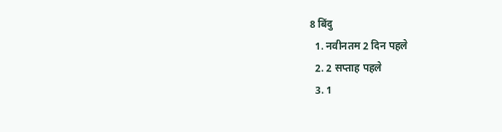8 बिंदु
  1. नवीनतम 2 दिन पहले
  2. 2 सप्ताह पहले
  3. 1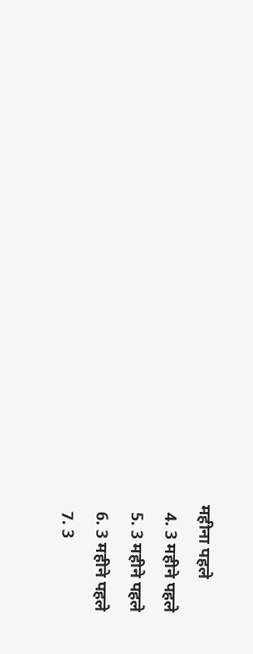महीना पहले
  4. 3 महीने पहले
  5. 3 महीने पहले
  6. 3 महीने पहले
  7. 3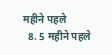महीने पहले
  8. 5 महीने पहले